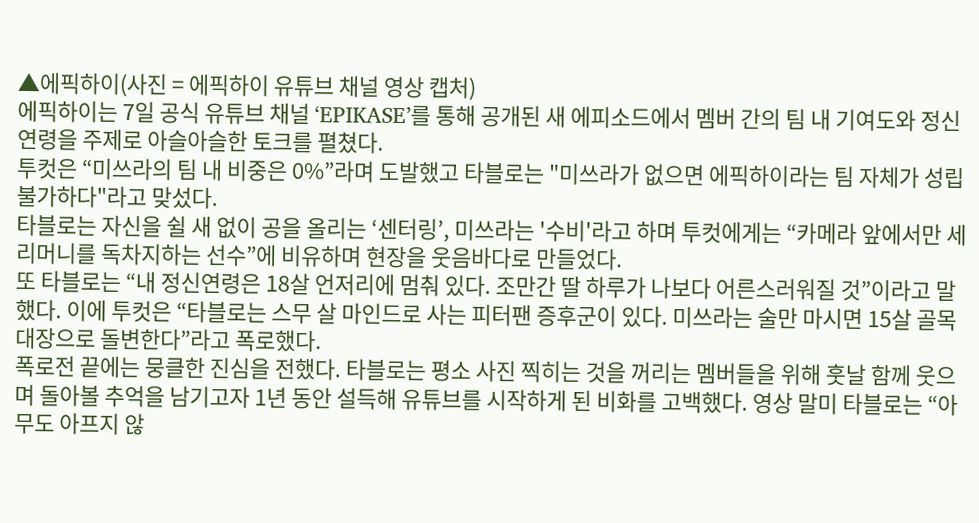▲에픽하이(사진 = 에픽하이 유튜브 채널 영상 캡처)
에픽하이는 7일 공식 유튜브 채널 ‘EPIKASE’를 통해 공개된 새 에피소드에서 멤버 간의 팀 내 기여도와 정신연령을 주제로 아슬아슬한 토크를 펼쳤다.
투컷은 “미쓰라의 팀 내 비중은 0%”라며 도발했고 타블로는 "미쓰라가 없으면 에픽하이라는 팀 자체가 성립 불가하다"라고 맞섰다.
타블로는 자신을 쉴 새 없이 공을 올리는 ‘센터링’, 미쓰라는 '수비'라고 하며 투컷에게는 “카메라 앞에서만 세리머니를 독차지하는 선수”에 비유하며 현장을 웃음바다로 만들었다.
또 타블로는 “내 정신연령은 18살 언저리에 멈춰 있다. 조만간 딸 하루가 나보다 어른스러워질 것”이라고 말했다. 이에 투컷은 “타블로는 스무 살 마인드로 사는 피터팬 증후군이 있다. 미쓰라는 술만 마시면 15살 골목대장으로 돌변한다”라고 폭로했다.
폭로전 끝에는 뭉클한 진심을 전했다. 타블로는 평소 사진 찍히는 것을 꺼리는 멤버들을 위해 훗날 함께 웃으며 돌아볼 추억을 남기고자 1년 동안 설득해 유튜브를 시작하게 된 비화를 고백했다. 영상 말미 타블로는 “아무도 아프지 않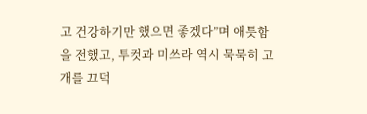고 건강하기만 했으면 좋겠다”며 애틋함을 전했고, 투컷과 미쓰라 역시 묵묵히 고개를 끄덕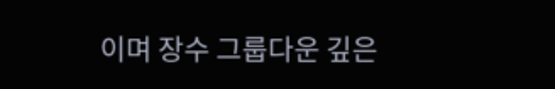이며 장수 그룹다운 깊은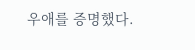우애를 증명했다.